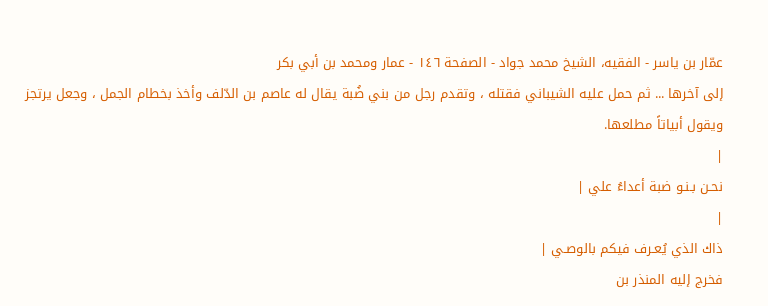عمّار بن ياسر - الفقيه، الشيخ محمد جواد - الصفحة ١٤٦ - عمار ومحمد بن أبي بكر
إلى آخرها ... ثم حمل عليه الشيباني فقتله ، وتقدم رجل من بني ضُبة يقال له عاصم بن الدّلف وأخذ بخطام الجمل ، وجعل يرتجز ويقول أبياتاً مطلعها.
|
نحـن بـنـو ضبة أعداءُ علي |
|
ذاك الذي يُعـرف فيكم بالوصـي |
فخرج إليه المنذر بن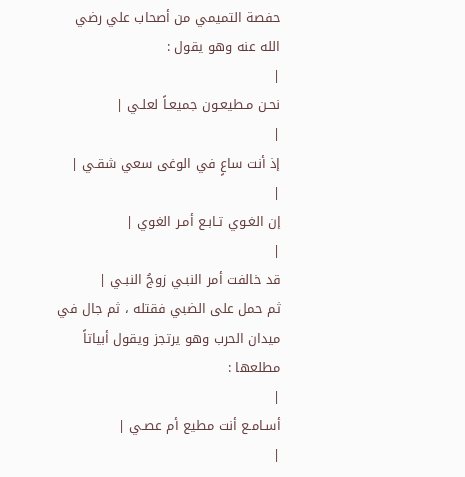حفصة التميمي من أصحاب علي رضي الله عنه وهو يقول :
|
نحـن مـطيعـون جميعـاً لعلـي |
|
إذ أنت ساعٍ في الوغى سعي شقـي |
|
إن الغـوي تـابـع أمـر الغوي |
|
قد خالفت أمر النبـي زوجُ النبـي |
ثم حمل على الضبي فقتله ، ثم جال في ميدان الحرب وهو يرتجز ويقول أبياتاً مطلعها :
|
أسـامـع أنت مطيع أم عصـي |
|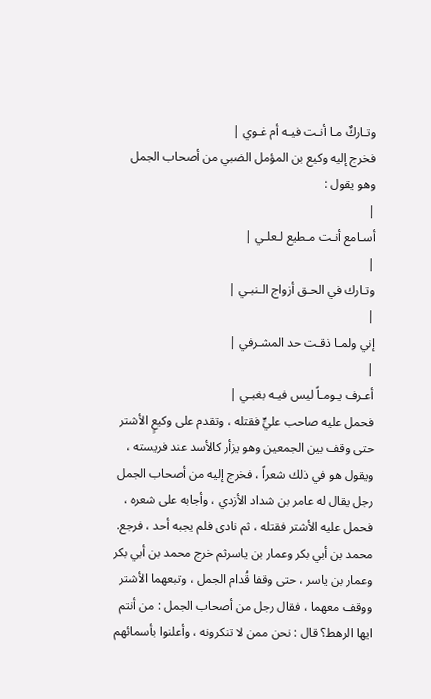وتـاركٌ مـا أنـت فيـه أم غـوي |
فخرج إليه وكيع بن المؤمل الضبي من أصحاب الجمل وهو يقول :
|
أسـامع أنـت مـطيع لـعلـي |
|
وتـارك في الحـق أزواج الـنبـي |
|
إني ولمـا ذقـت حد المشـرفي |
|
أعـرف يـومـاً ليس فيـه بغبـي |
فحمل عليه صاحب عليٍّ فقتله ، وتقدم على وكيعٍ الأشتر حتى وقف بين الجمعين وهو يزأر كالأسد عند فريسته ، ويقول هو في ذلك شعراً ، فخرج إليه من أصحاب الجمل رجل يقال له عامر بن شداد الأزدي ، وأجابه على شعره ، فحمل عليه الأشتر فقتله ، ثم نادى فلم يجبه أحد ، فرجع.
محمد بن أبي بكر وعمار بن ياسرثم خرج محمد بن أبي بكر وعمار بن ياسر ، حتى وقفا قُدام الجمل ، وتبعهما الأشتر ووقف معهما ، فقال رجل من أصحاب الجمل : من أنتم ايها الرهط؟ قال : نحن ممن لا تنكرونه ، وأعلنوا بأسمائهم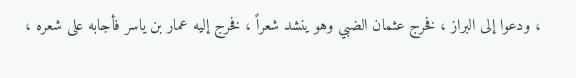، ودعوا إلى البراز ، فخرج عثمان الضبي وهو ينشد شعراً ، فخرج إليه عمار بن ياسر فأجابه على شعره ،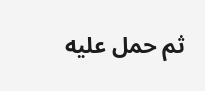ثم حمل عليه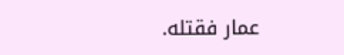عمار فقتله.